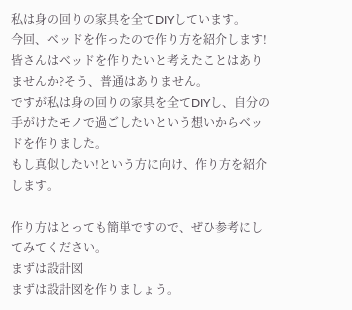私は身の回りの家具を全てDIYしています。
今回、ベッドを作ったので作り方を紹介します!
皆さんはベッドを作りたいと考えたことはありませんか?そう、普通はありません。
ですが私は身の回りの家具を全てDIYし、自分の手がけたモノで過ごしたいという想いからベッドを作りました。
もし真似したい!という方に向け、作り方を紹介します。

作り方はとっても簡単ですので、ぜひ参考にしてみてください。
まずは設計図
まずは設計図を作りましょう。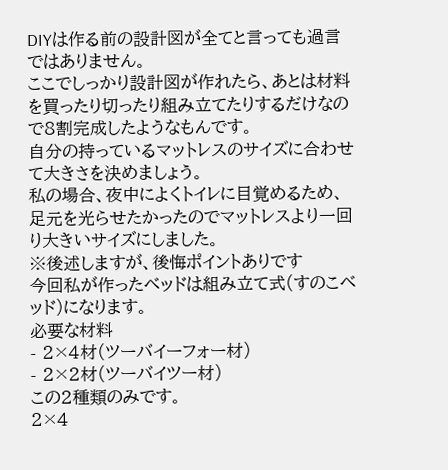DIYは作る前の設計図が全てと言っても過言ではありません。
ここでしっかり設計図が作れたら、あとは材料を買ったり切ったり組み立てたりするだけなので8割完成したようなもんです。
自分の持っているマットレスのサイズに合わせて大きさを決めましょう。
私の場合、夜中によくトイレに目覚めるため、足元を光らせたかったのでマットレスより一回り大きいサイズにしました。
※後述しますが、後悔ポイントありです
今回私が作ったベッドは組み立て式(すのこベッド)になります。
必要な材料
- 2×4材(ツーバイーフォー材)
- 2×2材(ツーバイツー材)
この2種類のみです。
2×4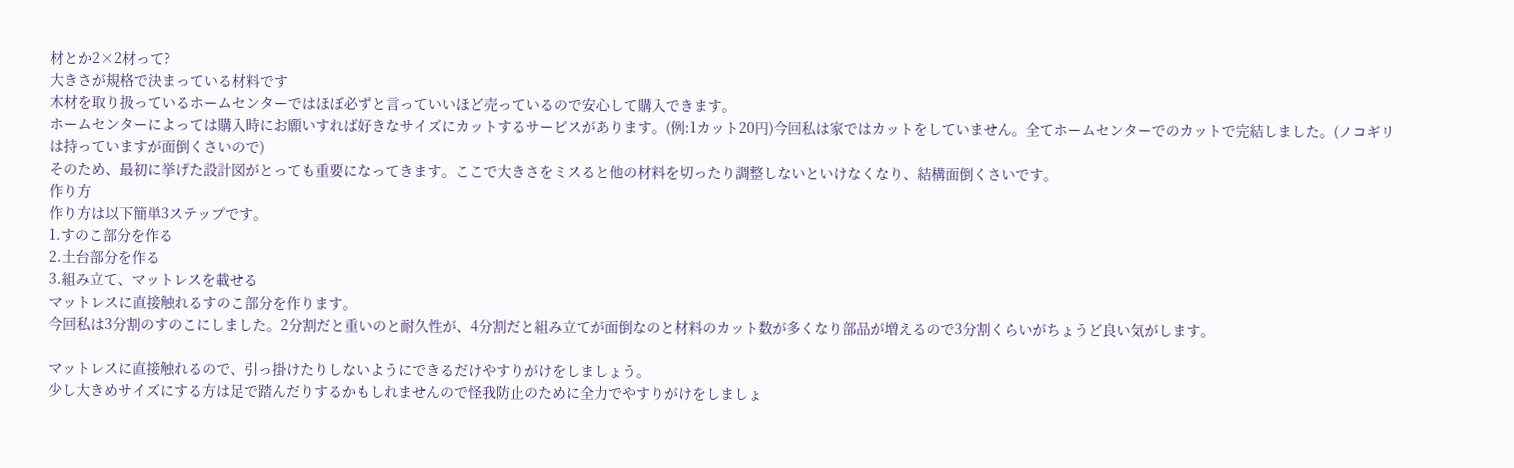材とか2×2材って?
大きさが規格で決まっている材料です
木材を取り扱っているホームセンターではほぼ必ずと言っていいほど売っているので安心して購入できます。
ホームセンターによっては購入時にお願いすれば好きなサイズにカットするサービスがあります。(例:1カット20円)今回私は家ではカットをしていません。全てホームセンターでのカットで完結しました。(ノコギリは持っていますが面倒くさいので)
そのため、最初に挙げた設計図がとっても重要になってきます。ここで大きさをミスると他の材料を切ったり調整しないといけなくなり、結構面倒くさいです。
作り方
作り方は以下簡単3ステップです。
1.すのこ部分を作る
2.土台部分を作る
3.組み立て、マットレスを載せる
マットレスに直接触れるすのこ部分を作ります。
今回私は3分割のすのこにしました。2分割だと重いのと耐久性が、4分割だと組み立てが面倒なのと材料のカット数が多くなり部品が増えるので3分割くらいがちょうど良い気がします。

マットレスに直接触れるので、引っ掛けたりしないようにできるだけやすりがけをしましょう。
少し大きめサイズにする方は足で踏んだりするかもしれませんので怪我防止のために全力でやすりがけをしましょ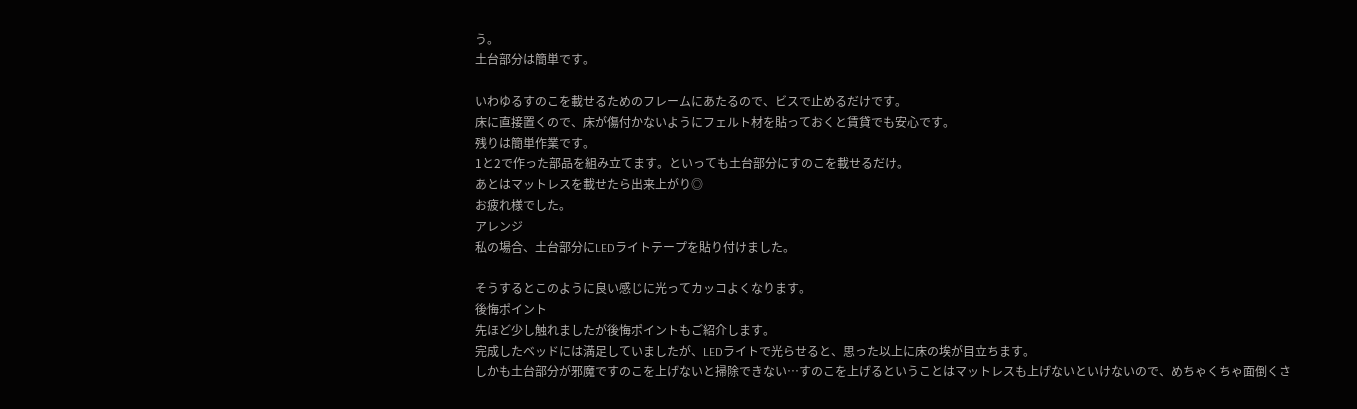う。
土台部分は簡単です。

いわゆるすのこを載せるためのフレームにあたるので、ビスで止めるだけです。
床に直接置くので、床が傷付かないようにフェルト材を貼っておくと賃貸でも安心です。
残りは簡単作業です。
1と2で作った部品を組み立てます。といっても土台部分にすのこを載せるだけ。
あとはマットレスを載せたら出来上がり◎
お疲れ様でした。
アレンジ
私の場合、土台部分にLEDライトテープを貼り付けました。

そうするとこのように良い感じに光ってカッコよくなります。
後悔ポイント
先ほど少し触れましたが後悔ポイントもご紹介します。
完成したベッドには満足していましたが、LEDライトで光らせると、思った以上に床の埃が目立ちます。
しかも土台部分が邪魔ですのこを上げないと掃除できない…すのこを上げるということはマットレスも上げないといけないので、めちゃくちゃ面倒くさ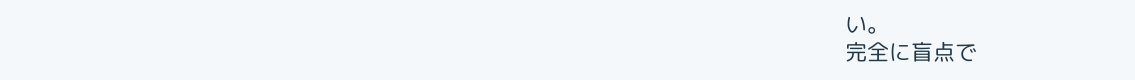い。
完全に盲点で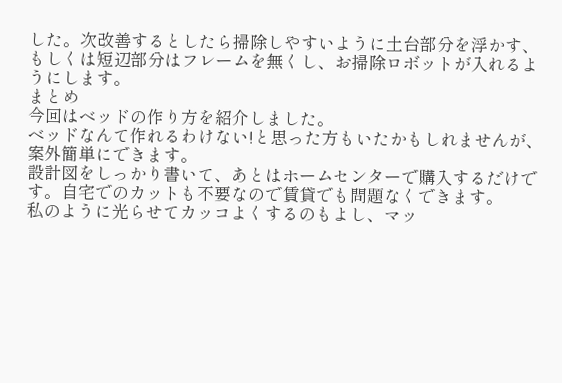した。次改善するとしたら掃除しやすいように土台部分を浮かす、もしくは短辺部分はフレームを無くし、お掃除ロボットが入れるようにします。
まとめ
今回はベッドの作り方を紹介しました。
ベッドなんて作れるわけない!と思った方もいたかもしれませんが、案外簡単にできます。
設計図をしっかり書いて、あとはホームセンターで購入するだけです。自宅でのカットも不要なので賃貸でも問題なくできます。
私のように光らせてカッコよくするのもよし、マッ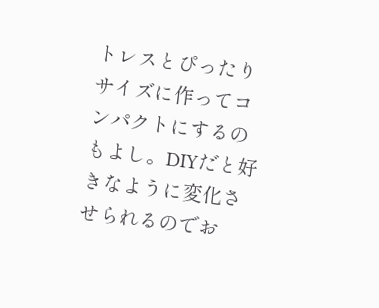トレスとぴったりサイズに作ってコンパクトにするのもよし。DIYだと好きなように変化させられるのでお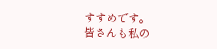すすめです。
皆さんも私の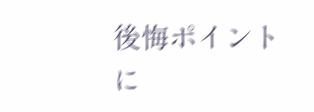後悔ポイントに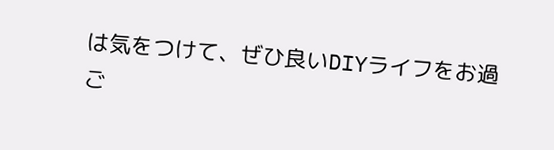は気をつけて、ぜひ良いDIYライフをお過ご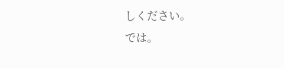しください。
では。